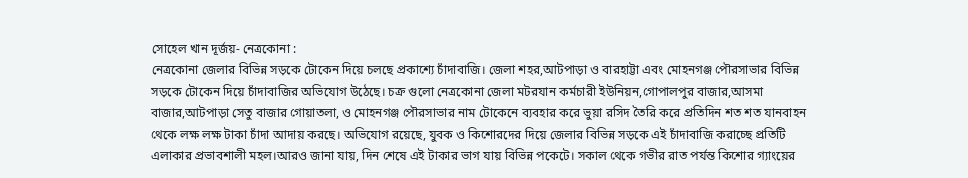সোহেল খান দূর্জয়- নেত্রকোনা :
নেত্রকোনা জেলার বিভিন্ন সড়কে টোকেন দিয়ে চলছে প্রকাশ্যে চাঁদাবাজি। জেলা শহর,আটপাড়া ও বারহাট্টা এবং মোহনগঞ্জ পৌরসাভার বিভিন্ন সড়কে টোকেন দিয়ে চাঁদাবাজির অভিযোগ উঠেছে। চক্র গুলো নেত্রকোনা জেলা মটরযান কর্মচারী ইউনিয়ন,গোপালপুর বাজার,আসমা বাজার,আটপাড়া সেতু বাজার গোয়াতলা, ও মোহনগঞ্জ পৌরসাভার নাম টোকেনে ব্যবহার করে ভুয়া রসিদ তৈরি করে প্রতিদিন শত শত যানবাহন থেকে লক্ষ লক্ষ টাকা চাঁদা আদায় করছে। অভিযোগ রয়েছে, যুবক ও কিশোরদের দিয়ে জেলার বিভিন্ন সড়কে এই চাঁদাবাজি করাচ্ছে প্রতিটি এলাকার প্রভাবশালী মহল।আরও জানা যায়, দিন শেষে এই টাকার ভাগ যায় বিভিন্ন পকেটে। সকাল থেকে গভীর রাত পর্যন্ত কিশোর গ্যাংয়ের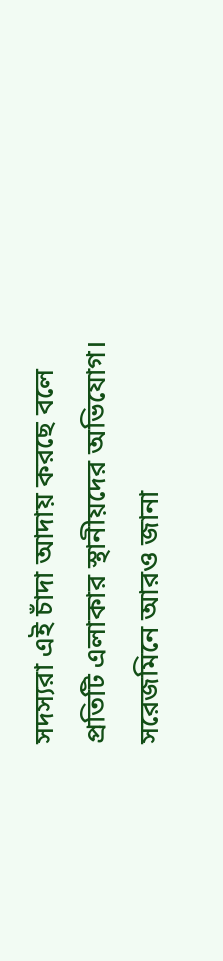সদস্যরা এই চাঁদা আদায় করছে বলে প্রতিটি এলাকার স্থানীয়দের অভিযোগ। সরেজমিনে আরও জানা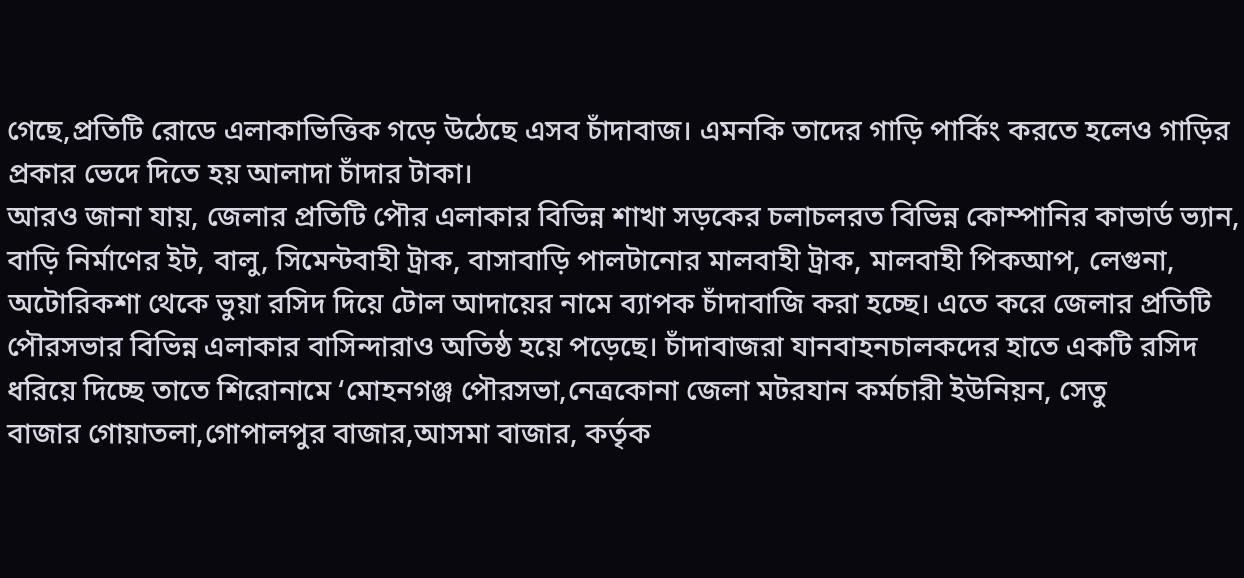গেছে,প্রতিটি রোডে এলাকাভিত্তিক গড়ে উঠেছে এসব চাঁদাবাজ। এমনকি তাদের গাড়ি পার্কিং করতে হলেও গাড়ির প্রকার ভেদে দিতে হয় আলাদা চাঁদার টাকা।
আরও জানা যায়, জেলার প্রতিটি পৌর এলাকার বিভিন্ন শাখা সড়কের চলাচলরত বিভিন্ন কোম্পানির কাভার্ড ভ্যান, বাড়ি নির্মাণের ইট, বালু, সিমেন্টবাহী ট্রাক, বাসাবাড়ি পালটানোর মালবাহী ট্রাক, মালবাহী পিকআপ, লেগুনা, অটোরিকশা থেকে ভুয়া রসিদ দিয়ে টোল আদায়ের নামে ব্যাপক চাঁদাবাজি করা হচ্ছে। এতে করে জেলার প্রতিটি পৌরসভার বিভিন্ন এলাকার বাসিন্দারাও অতিষ্ঠ হয়ে পড়েছে। চাঁদাবাজরা যানবাহনচালকদের হাতে একটি রসিদ ধরিয়ে দিচ্ছে তাতে শিরোনামে ‘মোহনগঞ্জ পৌরসভা,নেত্রকোনা জেলা মটরযান কর্মচারী ইউনিয়ন, সেতু
বাজার গোয়াতলা,গোপালপুর বাজার,আসমা বাজার, কর্তৃক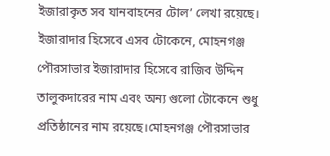ইজারাকৃত সব যানবাহনের টোল’ লেখা রয়েছে। ইজারাদার হিসেবে এসব টোকেনে, মোহনগঞ্জ পৌরসাভার ইজারাদার হিসেবে রাজিব উদ্দিন তালুকদারের নাম এবং অন্য গুলো টোকেনে শুধু প্রতিষ্ঠানের নাম রয়েছে।মোহনগঞ্জ পৌরসাভার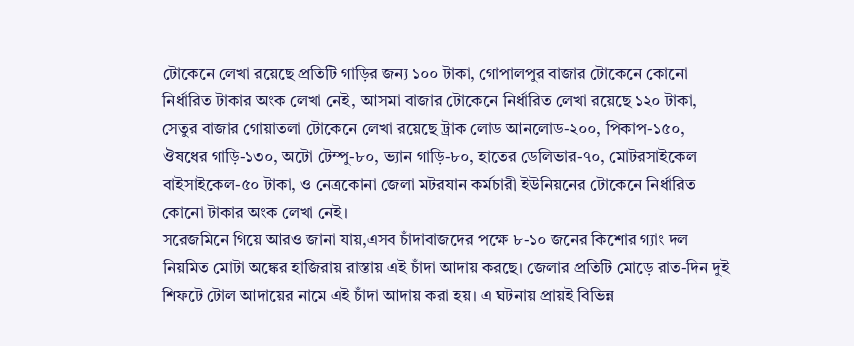টোকেনে লেখা রয়েছে প্রতিটি গাড়ির জন্য ১০০ টাকা, গোপালপুর বাজার টোকেনে কোনো নির্ধারিত টাকার অংক লেখা নেই, আসমা বাজার টোকেনে নির্ধারিত লেখা রয়েছে ১২০ টাকা, সেতুর বাজার গোয়াতলা টোকেনে লেখা রয়েছে ট্রাক লোড আনলোড-২০০, পিকাপ-১৫০, ঔষধের গাড়ি-১৩০, অটো টেম্পু-৮০, ভ্যান গাড়ি-৮০, হাতের ডেলিভার-৭০, মোটরসাইকেল বাইসাইকেল-৫০ টাকা, ও নেত্রকোনা জেলা মটরযান কর্মচারী ইউনিয়নের টোকেনে নির্ধারিত কোনো টাকার অংক লেখা নেই।
সরেজমিনে গিয়ে আরও জানা যায়,এসব চাঁদাবাজদের পক্ষে ৮-১০ জনের কিশোর গ্যাং দল নিয়মিত মোটা অঙ্কের হাজিরায় রাস্তায় এই চাঁদা আদায় করছে। জেলার প্রতিটি মোড়ে রাত-দিন দুই শিফটে টোল আদায়ের নামে এই চাঁদা আদায় করা হয়। এ ঘটনায় প্রায়ই বিভিন্ন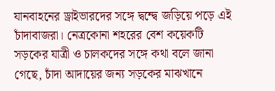যানবাহনের ড্রাইভারদের সঙ্গে দ্বন্দ্বে জড়িয়ে পড়ে এই চাঁদাবাজরা। নেত্রকোনা শহরের বেশ কয়েকটি সড়কের যাত্রী ও চালকদের সঙ্গে কথা বলে জানা গেছে, চাঁদা আদায়ের জন্য সড়কের মাঝখানে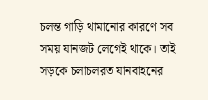চলন্ত গাড়ি থামানোর কারণে সব সময় যানজট লেগেই থাকে। তাই সড়কে চলাচলরত যানবাহনের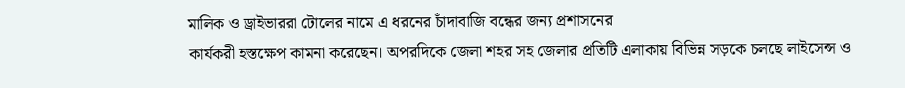মালিক ও ড্রাইভাররা টোলের নামে এ ধরনের চাঁদাবাজি বন্ধের জন্য প্রশাসনের
কার্যকরী হস্তক্ষেপ কামনা করেছেন। অপরদিকে জেলা শহর সহ জেলার প্রতিটি এলাকায় বিভিন্ন সড়কে চলছে লাইসেন্স ও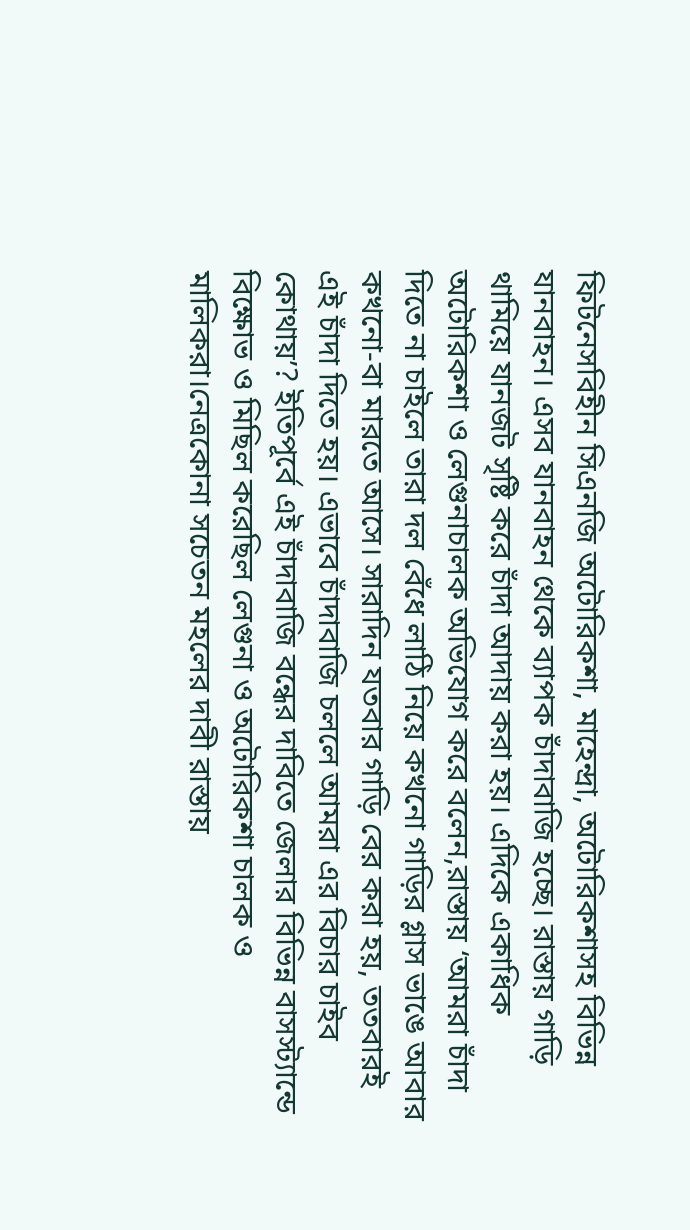ফিটনেসবিহীন সিএনজি অটোরিকশা, মাহেন্দ্রা, অটোরিকশাসহ বিভিন্ন যানবাহন। এসব যানবাহন থেকে ব্যাপক চাঁদাবাজি হচ্ছে। রাস্তায় গাড়ি থামিয়ে যানজট সৃষ্টি করে চাঁদা আদায় করা হয়। এদিকে একাধিক অটোরিকশা ও লেগুনাচালক অভিযোগ করে বলেন,রাস্তায় ‘আমরা চাঁদা দিতে না চাইলে তারা দল বেঁধে লাঠি নিয়ে কখনো গাড়ির গ্লাস ভাঙে আবার কখনো-বা মারতে আসে। সারাদিন যতবার গাড়ি বের করা হয়, ততবারই এই চাঁদা দিতে হয়। এভাবে চাঁদাবাজি চললে আমরা এর বিচার চাইব কোথায়’? ইতিপূর্বে এই চাঁদাবাজি বন্ধের দাবিতে জেলার বিভিন্ন বাসস্ট্যান্ডে বিক্ষোভ ও মিছিল করেছিল লেগুনা ও অটোরিকশা চালক ও মালিকরা।নেত্রকোনা সচেতন মহলের দাবী রাস্তায়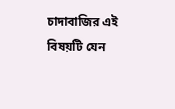চাদাবাজির এই বিষয়টি যেন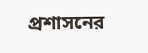প্রশাসনের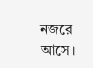নজরে আসে।